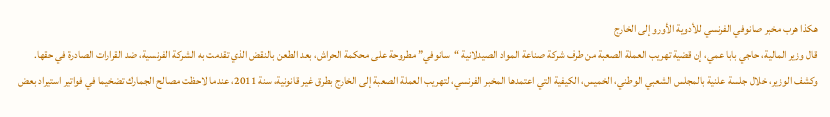هكذا هرب مخبر صانوفي الفرنسي للأدوية الأورو إلى الخارج
قال وزير المالية، حاجي بابا عمي، إن قضية تهريب العملة الصعبة من طرف شركة صناعة المواد الصيدلانية “سانوفي” مطروحة على محكمة الحراش، بعد الطعن بالنقض الذي تقدمت به الشركة الفرنسية، ضد القرارات الصادرة في حقها.
وكشف الوزير، خلال جلسة علنية بالمجلس الشعبي الوطني، الخميس، الكيفية التي اعتمدها المخبر الفرنسي، لتهريب العملة الصعبة إلى الخارج بطرق غير قانونية، سنة 2011، عندما لاحظت مصالح الجمارك تضخيما في فواتير استيراد بعض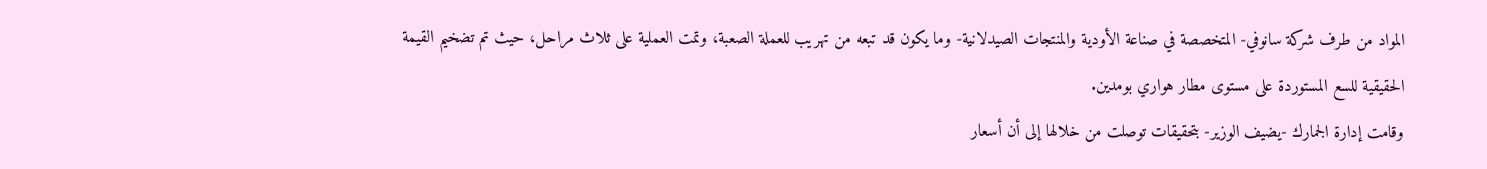المواد من طرف شركة سانوفي- المتخصصة في صناعة الأودية والمنتجات الصيدلانية- وما يكون قد تبعه من تهريب للعملة الصعبة، وتمت العملية على ثلاث مراحل، حيث تم تضخيم القيمة الحقيقية للسع المستوردة على مستوى مطار هواري بومدين.
وقامت إدارة الجمارك -يضيف الوزير- بتحقيقات توصلت من خلالها إلى أن أسعار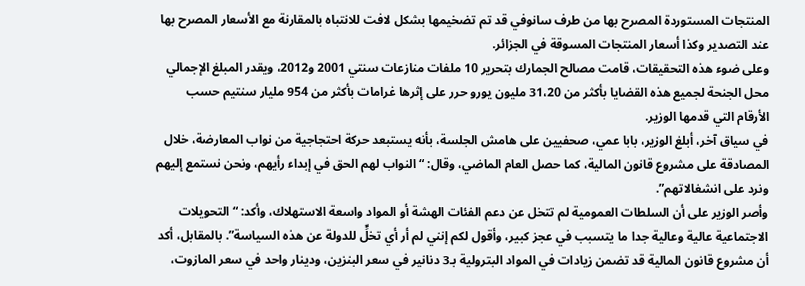المنتجات المستوردة المصرح بها من طرف سانوفي قد تم تضخيمها بشكل لافت للانتباه بالمقارنة مع الأسعار المصرح بها عند التصدير وكذا أسعار المنتجات المسوقة في الجزائر.
وعلى ضوء هذه التحقيقات، قامت مصالح الجمارك بتحرير 10 ملفات منازعات سنتي 2001 و2012، ويقدر المبلغ الإجمالي محل الجنحة لجميع هذه القضايا بأكثر من 31،20 مليون يورو حرر على إثرها غرامات بأكثر من 954 مليار سنتيم حسب الأرقام التي قدمها الوزير.
في سياق آخر، أبلغ الوزير، بابا عمي، صحفيين على هامش الجلسة، بأنه يستبعد حركة احتجاجية من نواب المعارضة، خلال المصادقة على مشروع قانون المالية، كما حصل العام الماضي، وقال: “النواب لهم الحق في إبداء رأيهم، ونحن نستمع إليهم ونرد على انشغالاتهم”.
وأصر الوزير على أن السلطات العمومية لم تتخل عن دعم الفئات الهشة أو المواد واسعة الاستهلاك، وأكد: “التحويلات الاجتماعية عالية وعالية جدا ما يتسبب في عجز كبير، وأقول لكم إنني لم أر أي تخلٍّ للدولة عن هذه السياسة”. بالمقابل، أكد أن مشروع قانون المالية قد تضمن زيادات في المواد البترولية بـ3 دنانير في سعر البنزين، ودينار واحد في سعر المازوت،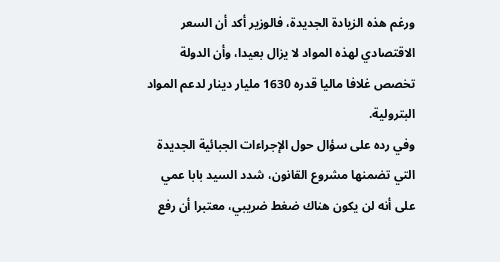ورغم هذه الزيادة الجديدة، فالوزير أكد أن السعر الاقتصادي لهذه المواد لا يزال بعيدا، وأن الدولة تخصص غلافا ماليا قدره 1630 مليار دينار لدعم المواد البترولية.
وفي رده على سؤال حول الإجراءات الجبائية الجديدة التي تضمنها مشروع القانون، شدد السيد بابا عمي على أنه لن يكون هناك ضغط ضريبي، معتبرا أن رفع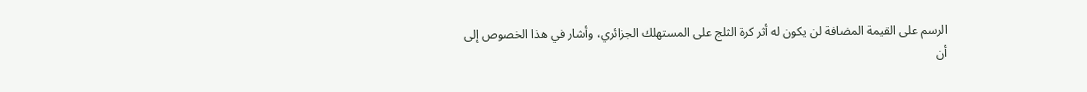الرسم على القيمة المضافة لن يكون له أثر كرة الثلج على المستهلك الجزائري، وأشار في هذا الخصوص إلى أن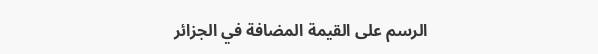الرسم على القيمة المضافة في الجزائر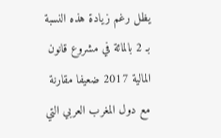يظل رغم زيادة هذه النسبة بـ 2 بالمائة في مشروع قانون المالية 2017 ضعيفا مقارنة مع دول المغرب العربي التي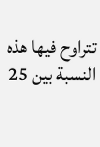تتراوح فيها هذه النسبة بين 25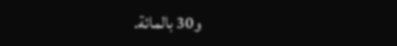و30 بالمائة.